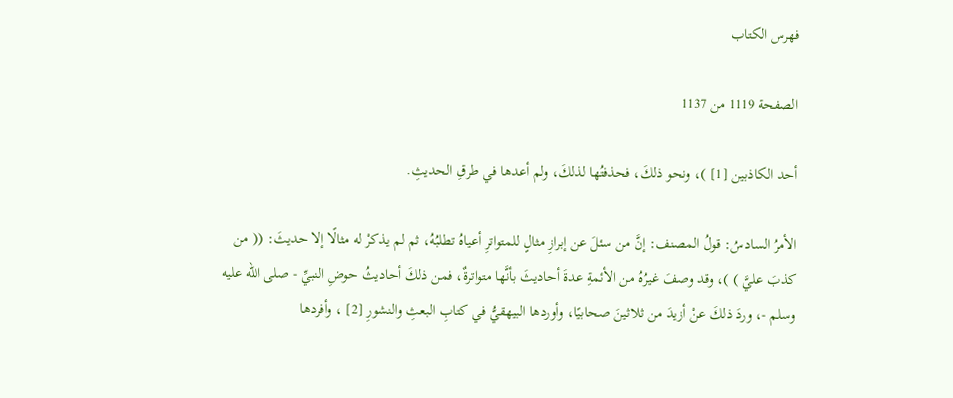فهرس الكتاب

الصفحة 1119 من 1137

أحد الكاذبين [1] )، ونحو ذلكَ، فحذفتُها لذلكَ، ولم أعدها في طرقِ الحديثِ.

الأمرُ السادسُ: قولُ المصنف: إنَّ من سئلَ عن إبرازِ مثالٍ للمتواترِ أعياهُ تطلبُهُ، ثم لم يذكرْ له مثالًا إلا حديثَ: (( من كذبَ عليَّ ) )، وقد وصفَ غيرُهُ من الأئمةِ عدةَ أحاديثَ بأنَّها متواترةٌ، فمن ذلكَ أحاديثُ حوضِ النبيِّ - صلى الله عليه وسلم -، وردَ ذلكَ عنْ أزيدَ من ثلاثينَ صحابيًا، وأوردها البيهقيُّ في كتابِ البعثِ والنشورِ [2] ، وأفردها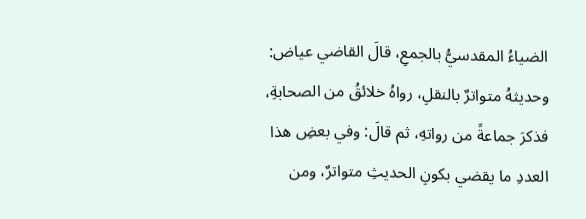الضياءُ المقدسيُّ بالجمعِ، قالَ القاضي عياض: وحديثهُ متواترٌ بالنقلِ، رواهُ خلائقُ من الصحابةِ، فذكرَ جماعةً من رواتهِ، ثم قالَ: وفي بعضِ هذا العددِ ما يقضي بكونِ الحديثِ متواترٌ، ومن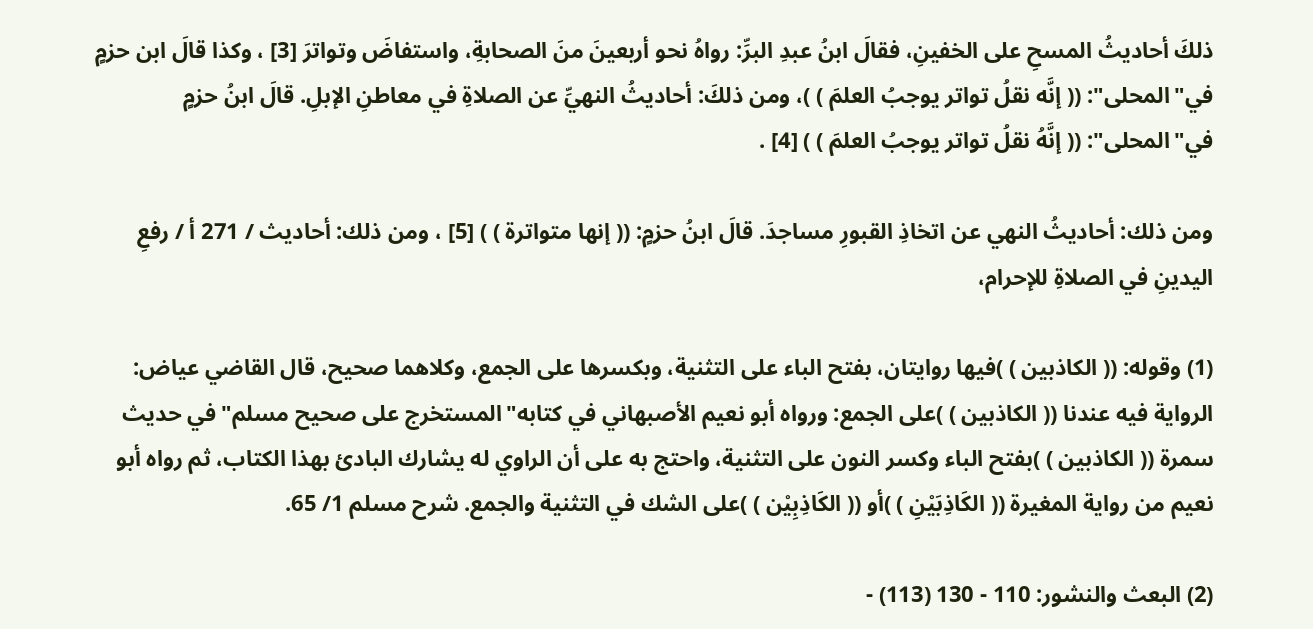ذلكَ أحاديثُ المسحِ على الخفينِ، فقالَ ابنُ عبدِ البرِّ: رواهُ نحو أربعينَ منَ الصحابةِ، واستفاضَ وتواترَ [3] ، وكذا قالَ ابن حزمٍ في"المحلى": (( إنَّه نقلُ تواتر يوجبُ العلمَ ) )، ومن ذلكَ: أحاديثُ النهيِّ عن الصلاةِ في معاطنِ الإبلِ. قالَ ابنُ حزمٍ في"المحلى": (( إنَّهُ نقلُ تواتر يوجبُ العلمَ ) ) [4] .

ومن ذلك: أحاديثُ النهي عن اتخاذِ القبورِ مساجدَ. قالَ ابنُ حزمٍ: (( إنها متواترة ) ) [5] ، ومن ذلك: أحاديث / 271 أ / رفعِ اليدينِ في الصلاةِ للإحرام،

(1) وقوله: (( الكاذبين ) )فيها روايتان، بفتح الباء على التثنية، وبكسرها على الجمع، وكلاهما صحيح، قال القاضي عياض: الرواية فيه عندنا (( الكاذبين ) )على الجمع: ورواه أبو نعيم الأصبهاني في كتابه"المستخرج على صحيح مسلم"في حديث سمرة (( الكاذبين ) )بفتح الباء وكسر النون على التثنية، واحتج به على أن الراوي له يشارك البادئ بهذا الكتاب، ثم رواه أبو نعيم من رواية المغيرة (( الكَاذِبَيْنِ ) )أو (( الكَاذِبِيْن ) )على الشك في التثنية والجمع. شرح مسلم 1/ 65.

(2) البعث والنشور: 110 - 130 (113) -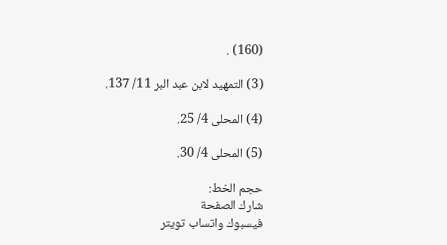(160) .

(3) التمهيد لابن عبد البر 11/ 137.

(4) المحلى 4/ 25.

(5) المحلى 4/ 30.

حجم الخط:
شارك الصفحة
فيسبوك واتساب تويتر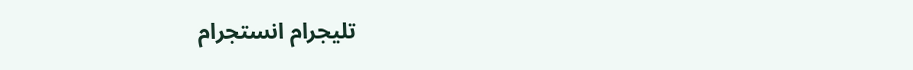تليجرام انستجرام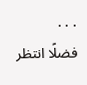. . .
فضلًا انتظر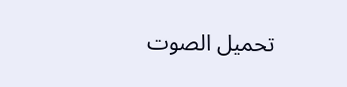تحميل الصوت